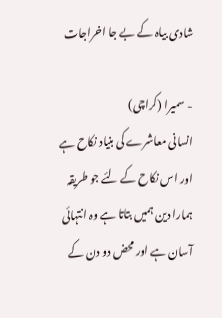شادی بیاہ کے بے جا اخراجات

- سمیرا (کراچی)
انسانی معاشرے کی بنیاد نکاح ہے اور اس نکاح کے لئے جو طریقہ ہمارا دین ہمیں بتاتا ہے وہ انتہائی آسان ہے اور محض دو دن کے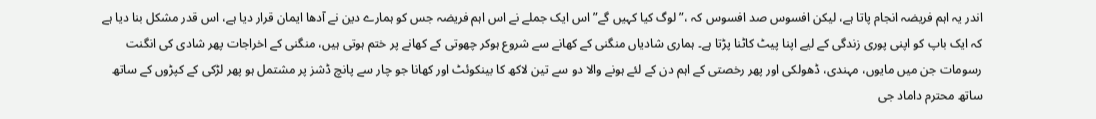اندر یہ اہم فریضہ انجام پاتا ہے، لیکن افسوس صد افسوس کہ ،”لوگ کیا کہیں گے” اس ایک جملے نے اس اہم فریضہ جس کو ہمارے دین نے آدھا ایمان قرار دیا ہے، اس قدر مشکل بنا دیا ہے کہ ایک باپ کو اپنی پوری زندگی کے لیے اپنا پیٹ کاٹنا پڑتا ہے۔ ہماری شادیاں منگنی کے کھانے سے شروع ہوکر چھوتی کے کھانے پر ختم ہوتی ہیں، منگنی کے اخراجات پھر شادی کی انگنت رسومات جن میں مایوں، مہندی، ڈھولکی اور پھر رخصتی کے اہم دن کے لئے ہونے والا دو سے تین لاکھ کا بینکوئٹ اور کھانا جو چار سے پانچ ڈشز پر مشتمل ہو پھر لڑکی کے کپڑوں کے ساتھ ساتھ محترم داماد جی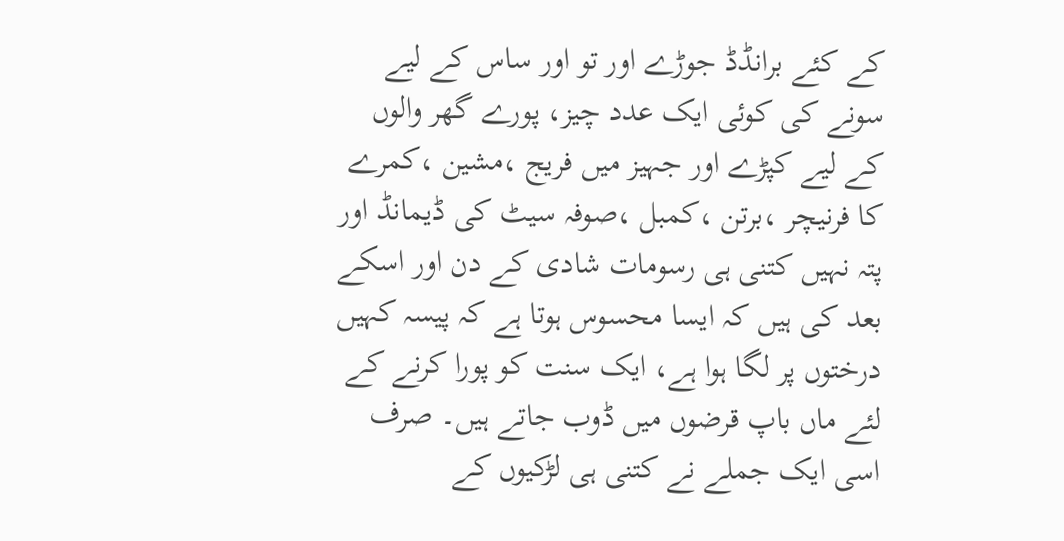کے کئے برانڈڈ جوڑے اور تو اور ساس کے لیے سونے کی کوئی ایک عدد چیز، پورے گھر والوں کے لیے کپڑے اور جہیز میں فریج ،مشین ،کمرے کا فرنیچر ،برتن ،کمبل ،صوفہ سیٹ کی ڈیمانڈ اور پتہ نہیں کتنی ہی رسومات شادی کے دن اور اسکے بعد کی ہیں کہ ایسا محسوس ہوتا ہے کہ پیسہ کہیں درختوں پر لگا ہوا ہے، ایک سنت کو پورا کرنے کے لئے ماں باپ قرضوں میں ڈوب جاتے ہیں۔ صرف اسی ایک جملے نے کتنی ہی لڑکیوں کے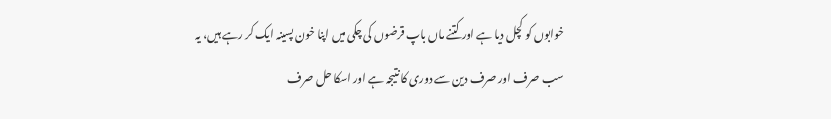خوابوں کو کچل دیا ہے اور کتنے ماں باپ قرضوں کی چکی میں اپنا خون پسینہ ایک کر رہے ہیں، یہ سب صرف اور صرف دین سے دوری کا نتیجہ ہے اور اسکا حل صرف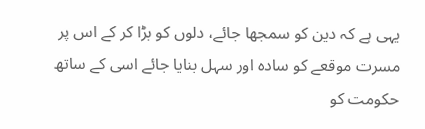یہی ہے کہ دین کو سمجھا جائے، دلوں کو بڑا کر کے اس پر مسرت موقعے کو سادہ اور سہل بنایا جائے اسی کے ساتھ حکومت کو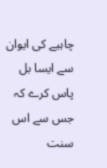چاہیے کی ایوان سے ایسا بل پاس کرے کہ جس سے اس سنت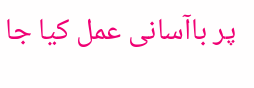پر باآسانی عمل کیا جا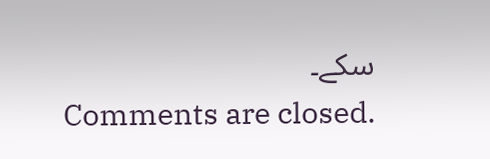سکے۔
Comments are closed.